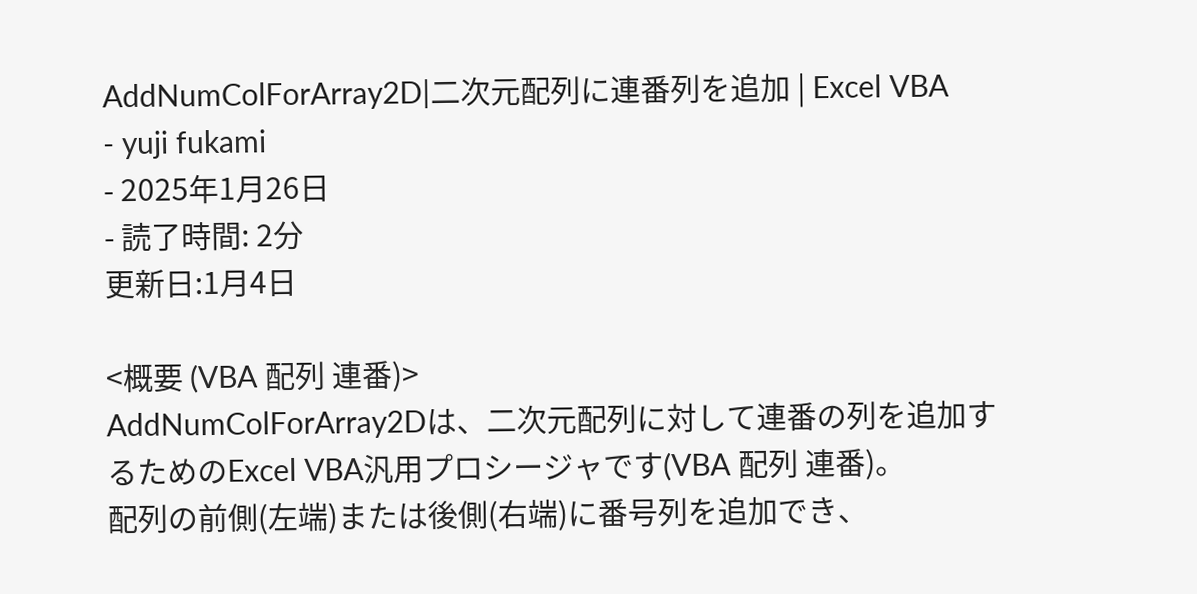AddNumColForArray2D|二次元配列に連番列を追加 | Excel VBA
- yuji fukami
- 2025年1月26日
- 読了時間: 2分
更新日:1月4日

<概要 (VBA 配列 連番)>
AddNumColForArray2Dは、二次元配列に対して連番の列を追加するためのExcel VBA汎用プロシージャです(VBA 配列 連番)。
配列の前側(左端)または後側(右端)に番号列を追加でき、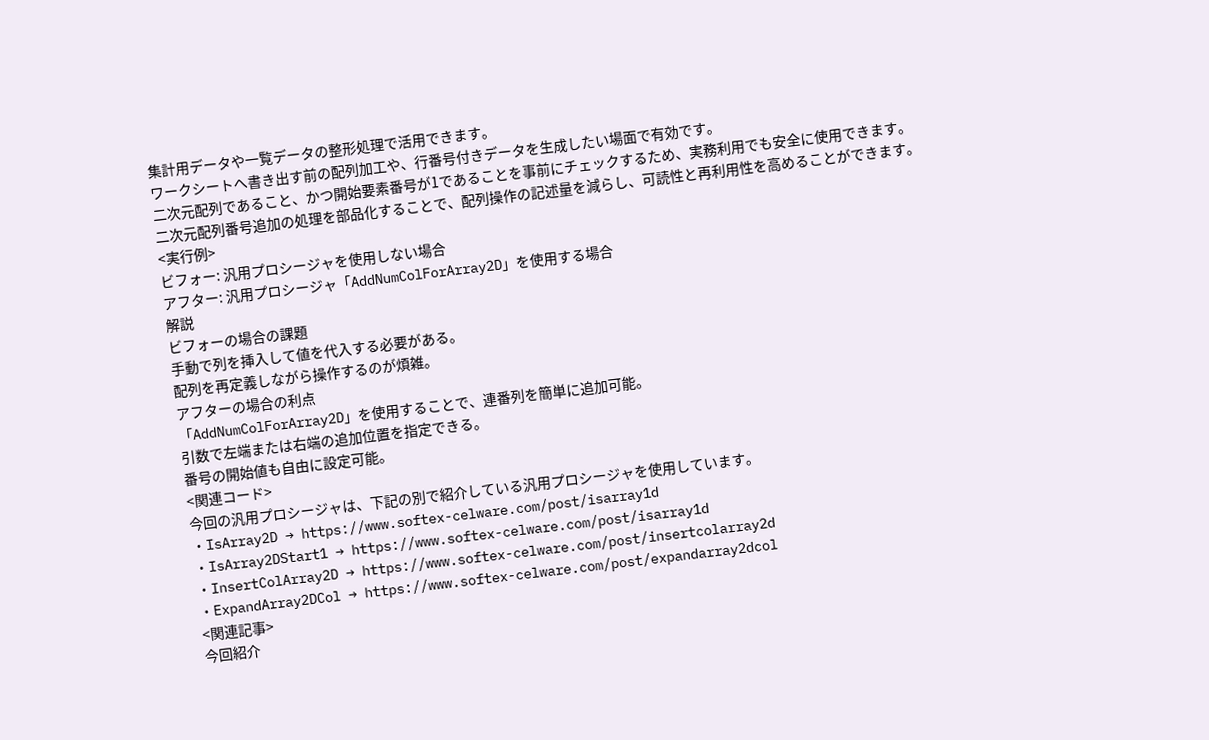集計用データや一覧データの整形処理で活用できます。
ワークシートへ書き出す前の配列加工や、行番号付きデータを生成したい場面で有効です。
二次元配列であること、かつ開始要素番号が1であることを事前にチェックするため、実務利用でも安全に使用できます。
二次元配列番号追加の処理を部品化することで、配列操作の記述量を減らし、可読性と再利用性を高めることができます。
<実行例>
ビフォー: 汎用プロシージャを使用しない場合
アフター: 汎用プロシージャ「AddNumColForArray2D」を使用する場合
解説
ビフォーの場合の課題
手動で列を挿入して値を代入する必要がある。
配列を再定義しながら操作するのが煩雑。
アフターの場合の利点
「AddNumColForArray2D」を使用することで、連番列を簡単に追加可能。
引数で左端または右端の追加位置を指定できる。
番号の開始値も自由に設定可能。
<関連コード>
今回の汎用プロシージャは、下記の別で紹介している汎用プロシージャを使用しています。
・IsArray2D → https://www.softex-celware.com/post/isarray1d
・IsArray2DStart1 → https://www.softex-celware.com/post/isarray1d
・InsertColArray2D → https://www.softex-celware.com/post/insertcolarray2d
・ExpandArray2DCol → https://www.softex-celware.com/post/expandarray2dcol
<関連記事>
今回紹介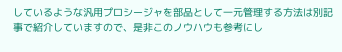しているような汎用プロシージャを部品として一元管理する方法は別記事で紹介していますので、是非このノウハウも参考にし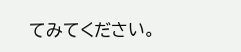てみてください。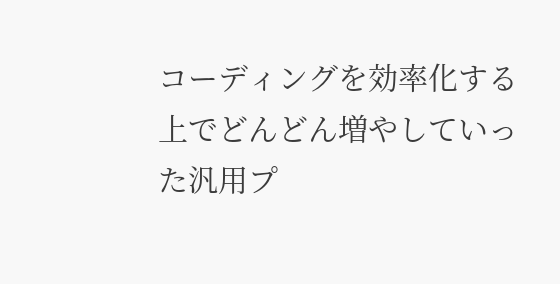コーディングを効率化する上でどんどん増やしていった汎用プ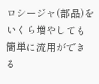ロシージャ(部品)をいくら増やしても簡単に流用ができる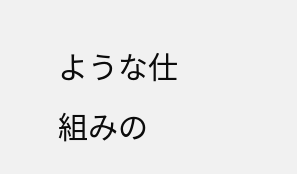ような仕組みの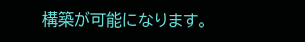構築が可能になります。